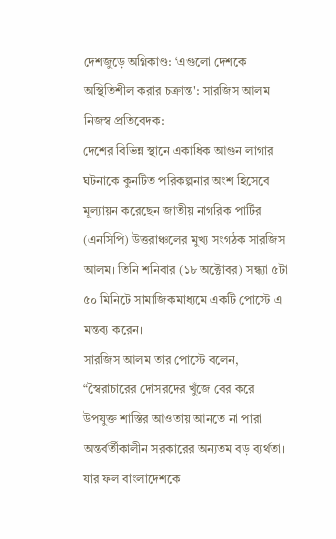দেশজুড়ে অগ্নিকাণ্ড: ‘এগুলো দেশকে অস্থিতিশীল করার চক্রান্ত': সারজিস আলম
নিজস্ব প্রতিবেদক:
দেশের বিভিন্ন স্থানে একাধিক আগুন লাগার ঘটনাকে কুনটিত পরিকল্পনার অংশ হিসেবে মূল্যায়ন করেছেন জাতীয় নাগরিক পার্টির (এনসিপি) উত্তরাঞ্চলের মুখ্য সংগঠক সারজিস আলম। তিনি শনিবার (১৮ অক্টোবর) সন্ধ্যা ৫টা ৫০ মিনিটে সামাজিকমাধ্যমে একটি পোস্টে এ মন্তব্য করেন।
সারজিস আলম তার পোস্টে বলেন, “স্বৈরাচারের দোসরদের খুঁজে বের করে উপযুক্ত শাস্তির আওতায় আনতে না পারা অন্তর্বর্তীকালীন সরকারের অন্যতম বড় ব্যর্থতা। যার ফল বাংলাদেশকে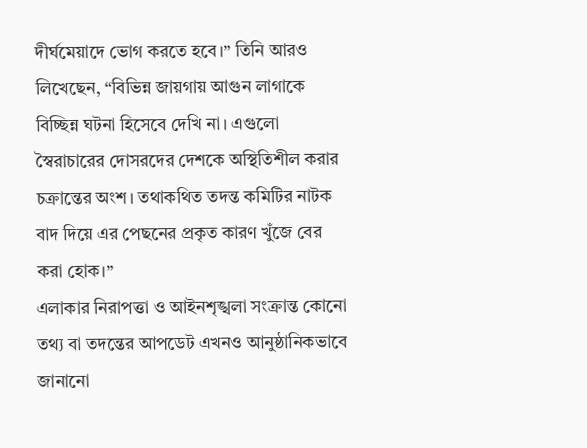দীর্ঘমেয়াদে ভোগ করতে হবে।” তিনি আরও লিখেছেন, “বিভিন্ন জায়গায় আগুন লাগাকে বিচ্ছিন্ন ঘটনা হিসেবে দেখি না। এগুলো স্বৈরাচারের দোসরদের দেশকে অস্থিতিশীল করার চক্রান্তের অংশ। তথাকথিত তদন্ত কমিটির নাটক বাদ দিয়ে এর পেছনের প্রকৃত কারণ খুঁজে বের করা হোক।”
এলাকার নিরাপত্তা ও আইনশৃঙ্খলা সংক্রান্ত কোনো তথ্য বা তদন্তের আপডেট এখনও আনুষ্ঠানিকভাবে জানানো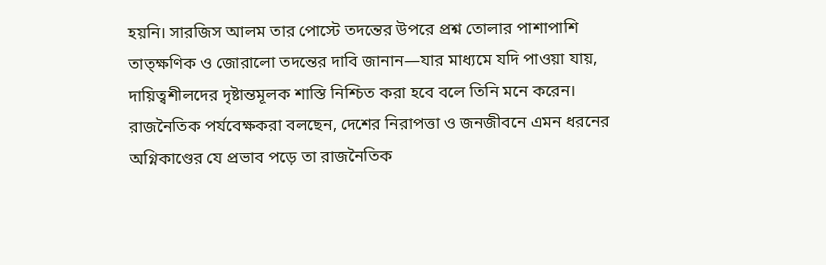হয়নি। সারজিস আলম তার পোস্টে তদন্তের উপরে প্রশ্ন তোলার পাশাপাশি তাত্ক্ষণিক ও জোরালো তদন্তের দাবি জানান—যার মাধ্যমে যদি পাওয়া যায়, দায়িত্বশীলদের দৃষ্টান্তমূলক শাস্তি নিশ্চিত করা হবে বলে তিনি মনে করেন।
রাজনৈতিক পর্যবেক্ষকরা বলছেন, দেশের নিরাপত্তা ও জনজীবনে এমন ধরনের অগ্নিকাণ্ডের যে প্রভাব পড়ে তা রাজনৈতিক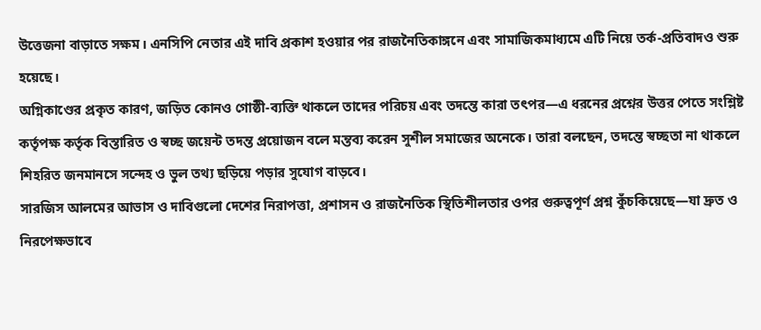উত্তেজনা বাড়াতে সক্ষম। এনসিপি নেতার এই দাবি প্রকাশ হওয়ার পর রাজনৈতিকাঙ্গনে এবং সামাজিকমাধ্যমে এটি নিয়ে তর্ক-প্রতিবাদও শুরু হয়েছে।
অগ্নিকাণ্ডের প্রকৃত কারণ, জড়িত কোনও গোষ্ঠী-ব্যক্তি থাকলে তাদের পরিচয় এবং তদন্তে কারা তৎপর—এ ধরনের প্রশ্নের উত্তর পেতে সংশ্লিষ্ট কর্তৃপক্ষ কর্তৃক বিস্তারিত ও স্বচ্ছ জয়েন্ট তদন্ত প্রয়োজন বলে মন্তব্য করেন সুশীল সমাজের অনেকে। তারা বলছেন, তদন্তে স্বচ্ছতা না থাকলে শিহরিত জনমানসে সন্দেহ ও ভুল তথ্য ছড়িয়ে পড়ার সুযোগ বাড়বে।
সারজিস আলমের আভাস ও দাবিগুলো দেশের নিরাপত্তা, প্রশাসন ও রাজনৈতিক স্থিতিশীলতার ওপর গুরুত্বপূর্ণ প্রশ্ন কুঁচকিয়েছে—যা দ্রুত ও নিরপেক্ষভাবে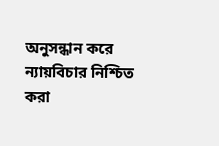অনুসন্ধান করে ন্যায়বিচার নিশ্চিত করা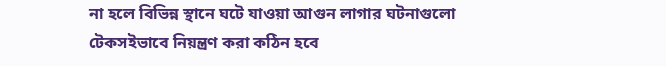না হলে বিভিন্ন স্থানে ঘটে যাওয়া আগুন লাগার ঘটনাগুলো টেকসইভাবে নিয়ন্ত্রণ করা কঠিন হবে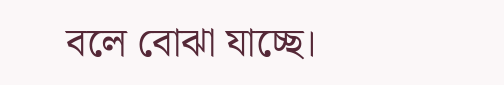বলে বোঝা যাচ্ছে।